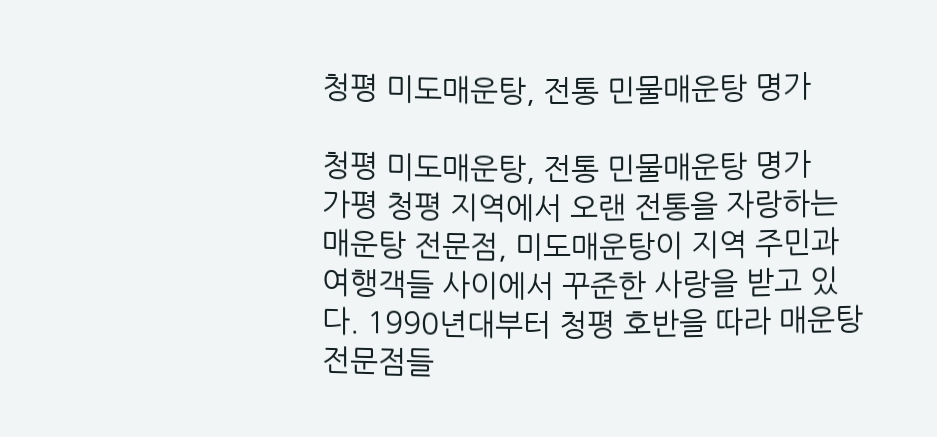청평 미도매운탕, 전통 민물매운탕 명가

청평 미도매운탕, 전통 민물매운탕 명가
가평 청평 지역에서 오랜 전통을 자랑하는 매운탕 전문점, 미도매운탕이 지역 주민과 여행객들 사이에서 꾸준한 사랑을 받고 있다. 1990년대부터 청평 호반을 따라 매운탕 전문점들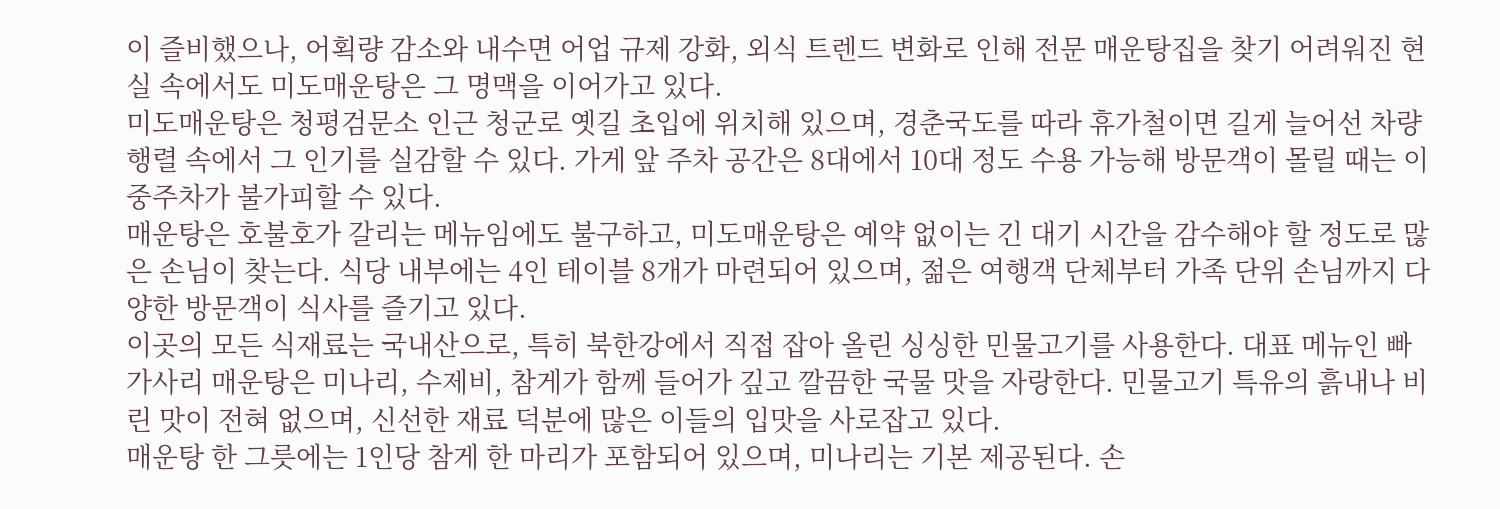이 즐비했으나, 어획량 감소와 내수면 어업 규제 강화, 외식 트렌드 변화로 인해 전문 매운탕집을 찾기 어려워진 현실 속에서도 미도매운탕은 그 명맥을 이어가고 있다.
미도매운탕은 청평검문소 인근 청군로 옛길 초입에 위치해 있으며, 경춘국도를 따라 휴가철이면 길게 늘어선 차량 행렬 속에서 그 인기를 실감할 수 있다. 가게 앞 주차 공간은 8대에서 10대 정도 수용 가능해 방문객이 몰릴 때는 이중주차가 불가피할 수 있다.
매운탕은 호불호가 갈리는 메뉴임에도 불구하고, 미도매운탕은 예약 없이는 긴 대기 시간을 감수해야 할 정도로 많은 손님이 찾는다. 식당 내부에는 4인 테이블 8개가 마련되어 있으며, 젊은 여행객 단체부터 가족 단위 손님까지 다양한 방문객이 식사를 즐기고 있다.
이곳의 모든 식재료는 국내산으로, 특히 북한강에서 직접 잡아 올린 싱싱한 민물고기를 사용한다. 대표 메뉴인 빠가사리 매운탕은 미나리, 수제비, 참게가 함께 들어가 깊고 깔끔한 국물 맛을 자랑한다. 민물고기 특유의 흙내나 비린 맛이 전혀 없으며, 신선한 재료 덕분에 많은 이들의 입맛을 사로잡고 있다.
매운탕 한 그릇에는 1인당 참게 한 마리가 포함되어 있으며, 미나리는 기본 제공된다. 손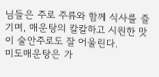님들은 주로 주류와 함께 식사를 즐기며, 매운탕의 칼칼하고 시원한 맛이 술안주로도 잘 어울린다.
미도매운탕은 가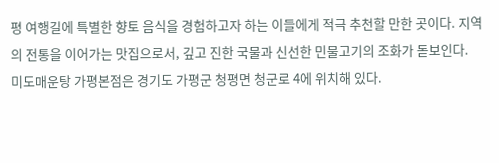평 여행길에 특별한 향토 음식을 경험하고자 하는 이들에게 적극 추천할 만한 곳이다. 지역의 전통을 이어가는 맛집으로서, 깊고 진한 국물과 신선한 민물고기의 조화가 돋보인다.
미도매운탕 가평본점은 경기도 가평군 청평면 청군로 4에 위치해 있다.